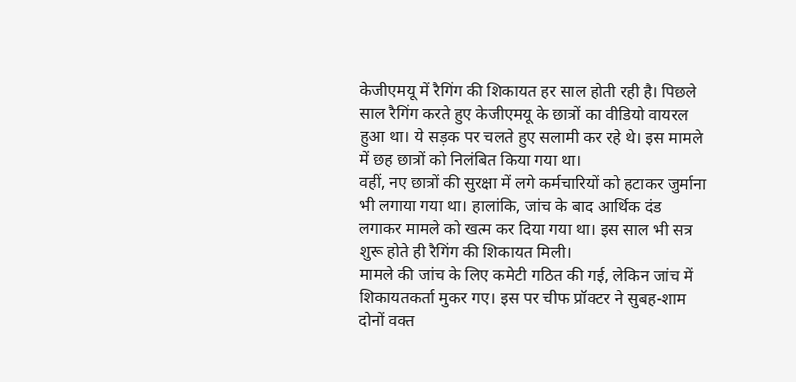केजीएमयू में रैगिंग की शिकायत हर साल होती रही है। पिछले साल रैगिंग करते हुए केजीएमयू के छात्रों का वीडियो वायरल हुआ था। ये सड़क पर चलते हुए सलामी कर रहे थे। इस मामले में छह छात्रों को निलंबित किया गया था।
वहीं, नए छात्रों की सुरक्षा में लगे कर्मचारियों को हटाकर जुर्माना भी लगाया गया था। हालांकि, जांच के बाद आर्थिक दंड लगाकर मामले को खत्म कर दिया गया था। इस साल भी सत्र शुरू होते ही रैगिंग की शिकायत मिली।
मामले की जांच के लिए कमेटी गठित की गई, लेकिन जांच में शिकायतकर्ता मुकर गए। इस पर चीफ प्रॉक्टर ने सुबह-शाम दोनों वक्त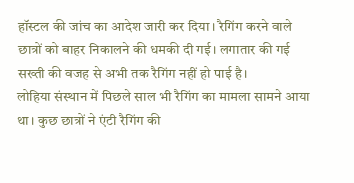हॉस्टल की जांच का आदेश जारी कर दिया। रैगिंग करने वाले छात्रों को बाहर निकालने की धमकी दी गई। लगातार की गई सख्ती की वजह से अभी तक रैगिंग नहीं हो पाई है।
लोहिया संस्थान में पिछले साल भी रैगिंग का मामला सामने आया था। कुछ छात्रों ने एंटी रैगिंग की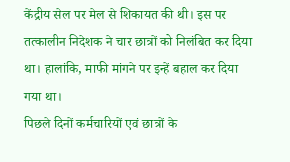केंद्रीय सेल पर मेल से शिकायत की थी। इस पर तत्कालीन निदेशक ने चार छात्रों को निलंबित कर दिया था। हालांकि, माफी मांगने पर इन्हें बहाल कर दिया गया था।
पिछले दिनों कर्मचारियों एवं छात्रों के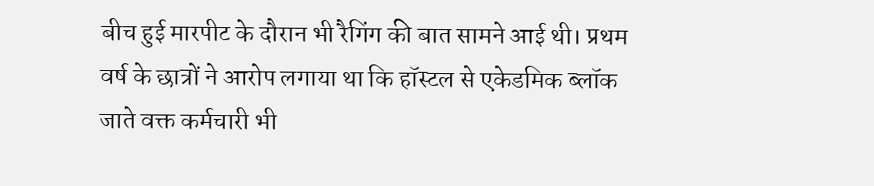बीच हुई मारपीट के दौरान भी रैगिंग की बात सामने आई थी। प्रथम वर्ष के छात्रों ने आरोप लगाया था कि हॉस्टल से एकेडमिक ब्लॉक जाते वक्त कर्मचारी भी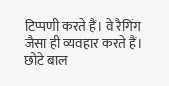टिप्पणी करते हैं। वे रैगिंग जैसा ही व्यवहार करते हैं।
छोटे बाल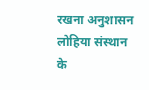रखना अनुशासन
लोहिया संस्थान के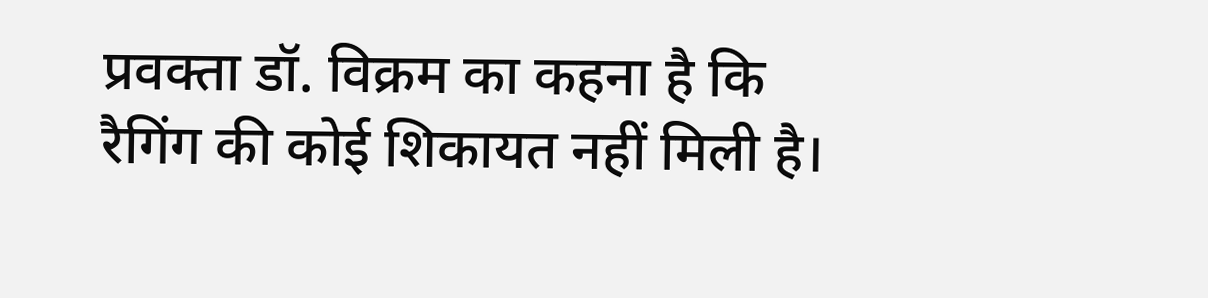प्रवक्ता डॉ. विक्रम का कहना है कि रैगिंग की कोई शिकायत नहीं मिली है।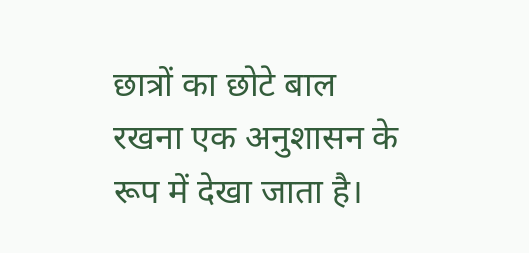छात्रों का छोटे बाल रखना एक अनुशासन के रूप में देखा जाता है।